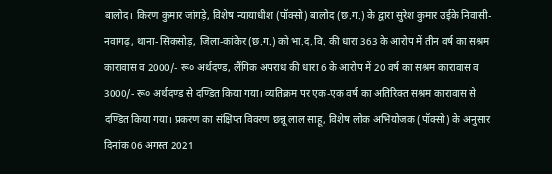बालोद। किरण कुमार जांगड़े, विशेष न्यायाधीश (पॉक्सो) बालोद (छ.ग.) के द्वारा सुरेश कुमार उईके निवासी-नवागढ़, थाना-सिकसोड़, जिला-कांकेर (छ.ग.) को भा.द.वि. की धारा 363 के आरोप में तीन वर्ष का सश्रम कारावास व 2000/- रू० अर्थदण्ड, लैंगिक अपराध की धारा 6 के आरोप में 20 वर्ष का सश्रम कारावास व 3000/- रू० अर्थदण्ड से दण्डित किया गया। व्यतिक्रम पर एक-एक वर्ष का अतिरिक्त सश्रम कारावास से दण्डित किया गया। प्रकरण का संक्षिप्त विवरण छन्नू लाल साहू, विशेष लोक अभियोजक (पॉक्सो) के अनुसार दिनांक 06 अगस्त 2021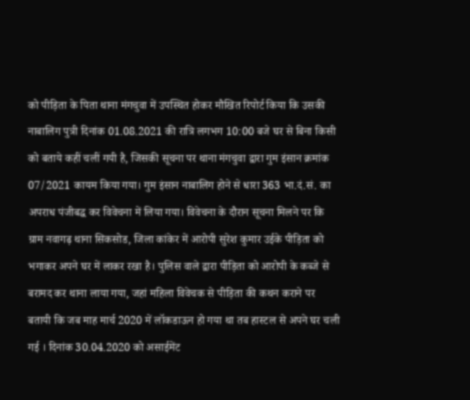को पीड़िता के पिता थाना मंगचुवा में उपस्थित होकर मौखित रिपोर्ट किया कि उसकी नाबालिग पुत्री दिनांक 01.08.2021 की रात्रि लगभग 10:00 बजे घर से बिना किसी को बताये कहीं चलीं गयी है, जिसकी सूचना पर थाना मंगचुवा द्वारा गुम इंसान क्रमांक 07/2021 कायम किया गया। गुम इंसान नाबालिग होने से धारा 363 भा.दं.सं. का अपराध पंजीबद्ध कर विवेचना में लिया गया। विवेचना के दौरान सूचना मिलने पर कि ग्राम नवागढ़ थाना सिकसोड, जिला कांकेर में आरोपी सुरेश कुमार उईके पीड़िता को भगाकर अपने घर में लाकर रखा है। पुलिस वाले द्वारा पीड़िता को आरोपी के कब्जे से बरामद कर थाना लाया गया, जहां महिला विवेचक से पीड़िता की कथन कराने पर बतायी कि जब माह मार्च 2020 में लॉकडाऊन हो गया था तब हास्टल से अपने घर चली गई । दिनांक 30.04.2020 को असाईमेंट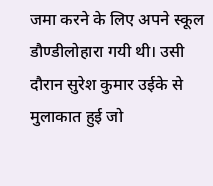जमा करने के लिए अपने स्कूल डौण्डीलोहारा गयी थी। उसी दौरान सुरेश कुमार उईके से मुलाकात हुई जो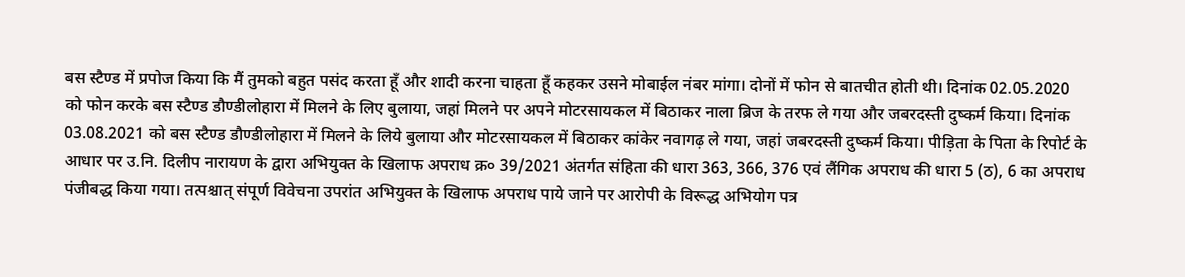बस स्टैण्ड में प्रपोज किया कि मैं तुमको बहुत पसंद करता हूँ और शादी करना चाहता हूँ कहकर उसने मोबाईल नंबर मांगा। दोनों में फोन से बातचीत होती थी। दिनांक 02.05.2020 को फोन करके बस स्टैण्ड डौण्डीलोहारा में मिलने के लिए बुलाया, जहां मिलने पर अपने मोटरसायकल में बिठाकर नाला ब्रिज के तरफ ले गया और जबरदस्ती दुष्कर्म किया। दिनांक 03.08.2021 को बस स्टैण्ड डौण्डीलोहारा में मिलने के लिये बुलाया और मोटरसायकल में बिठाकर कांकेर नवागढ़ ले गया, जहां जबरदस्ती दुष्कर्म किया। पीड़िता के पिता के रिपोर्ट के आधार पर उ.नि. दिलीप नारायण के द्वारा अभियुक्त के खिलाफ अपराध क्र० 39/2021 अंतर्गत संहिता की धारा 363, 366, 376 एवं लैंगिक अपराध की धारा 5 (ठ), 6 का अपराध पंजीबद्ध किया गया। तत्पश्चात् संपूर्ण विवेचना उपरांत अभियुक्त के खिलाफ अपराध पाये जाने पर आरोपी के विरूद्ध अभियोग पत्र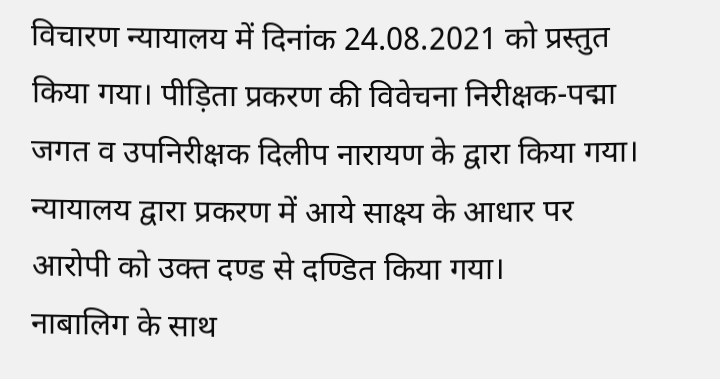विचारण न्यायालय में दिनांक 24.08.2021 को प्रस्तुत किया गया। पीड़िता प्रकरण की विवेचना निरीक्षक-पद्मा जगत व उपनिरीक्षक दिलीप नारायण के द्वारा किया गया। न्यायालय द्वारा प्रकरण में आये साक्ष्य के आधार पर आरोपी को उक्त दण्ड से दण्डित किया गया।
नाबालिग के साथ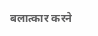बलात्कार करने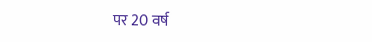पर 20 वर्ष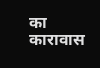का कारावास